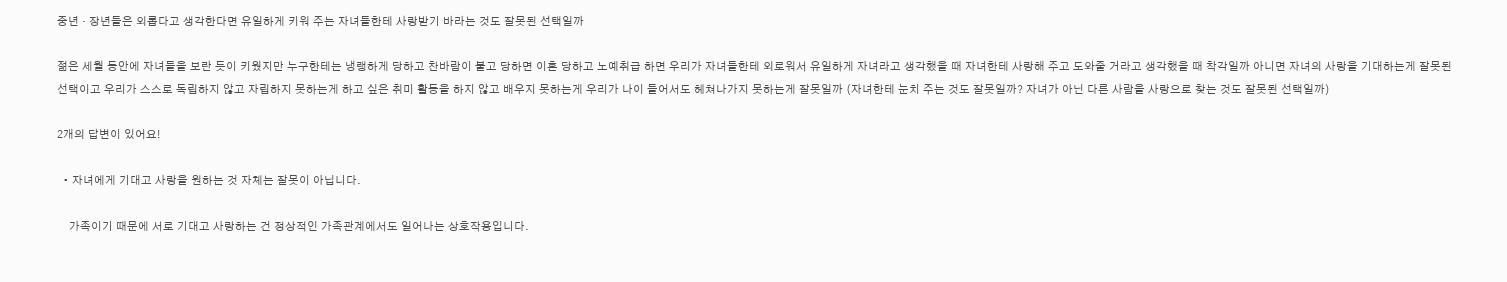중년 · 장년들은 외롭다고 생각한다면 유일하게 키워 주는 자녀들한테 사랑받기 바라는 것도 잘못된 선택일까

젊은 세월 동안에 자녀들을 보란 듯이 키웠지만 누구한테는 냉랭하게 당하고 찬바람이 불고 당하면 이혼 당하고 노예취급 하면 우리가 자녀들한테 외로워서 유일하게 자녀라고 생각했을 때 자녀한테 사랑해 주고 도와줄 거라고 생각했을 때 착각일까 아니면 자녀의 사랑을 기대하는게 잘못된 선택이고 우리가 스스로 독립하지 않고 자립하지 못하는게 하고 싶은 취미 활동을 하지 않고 배우지 못하는게 우리가 나이 들어서도 헤쳐나가지 못하는게 잘못일까 (자녀한테 눈치 주는 것도 잘못일까? 자녀가 아닌 다른 사람을 사랑으로 찾는 것도 잘못된 선택일까)

2개의 답변이 있어요!

  • 자녀에게 기대고 사랑을 원하는 것 자체는 잘못이 아닙니다.

    가족이기 때문에 서로 기대고 사랑하는 건 정상적인 가족관계에서도 일어나는 상호작용입니다.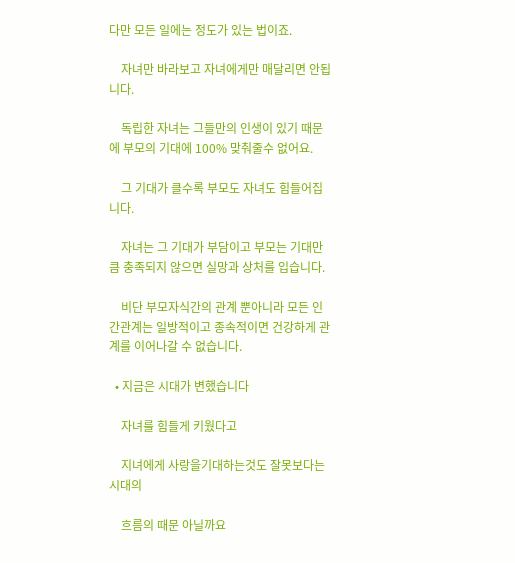다만 모든 일에는 정도가 있는 법이죠.

    자녀만 바라보고 자녀에게만 매달리면 안됩니다.

    독립한 자녀는 그들만의 인생이 있기 때문에 부모의 기대에 100% 맞춰줄수 없어요.

    그 기대가 클수록 부모도 자녀도 힘들어집니다.

    자녀는 그 기대가 부담이고 부모는 기대만큼 충족되지 않으면 실망과 상처를 입습니다.

    비단 부모자식간의 관계 뿐아니라 모든 인간관계는 일방적이고 종속적이면 건강하게 관계를 이어나갈 수 없습니다.

  • 지금은 시대가 변했습니다

    자녀를 힘들게 키웠다고

    지녀에게 사랑을기대하는것도 잘못보다는 시대의

    흐름의 때문 아닐까요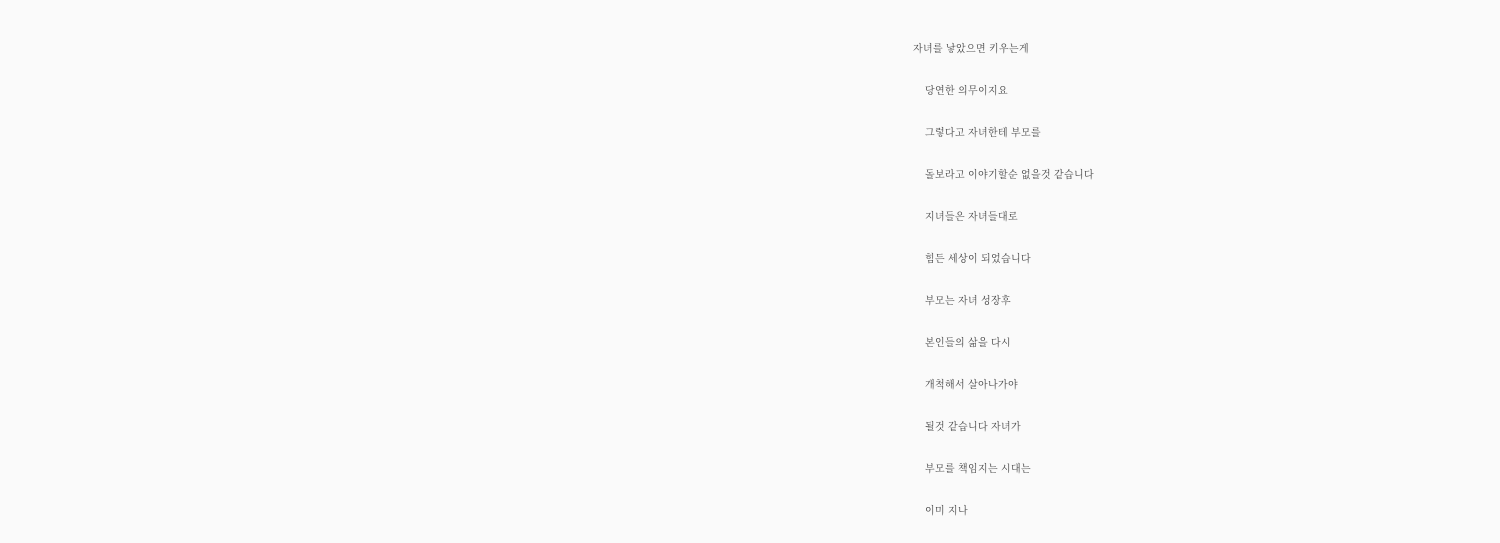자녀를 낳았으면 키우는게

    당연한 의무이지요

    그렇다고 자녀한테 부모를

    돌보라고 이야기할순 없을것 같습니다

    지녀들은 자녀들대로

    힘든 세상이 되었습니다

    부모는 자녀 성장후

    본인들의 삶을 다시

    개척해서 살아나가야

    될것 같습니다 자녀가

    부모를 책임지는 시대는

    이미 지나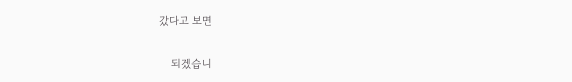갔다고 보면

    되겠습니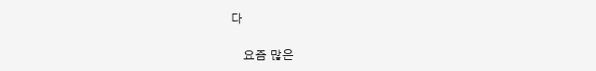다

    요즘 많은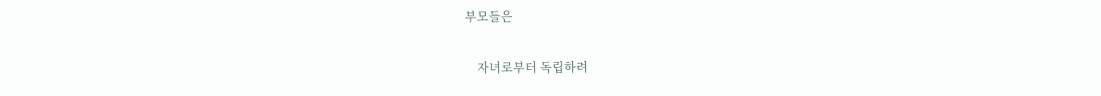부모들은

    자녀로부터 독립하려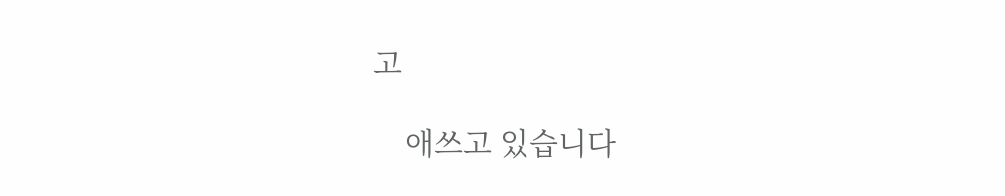고

    애쓰고 있습니다